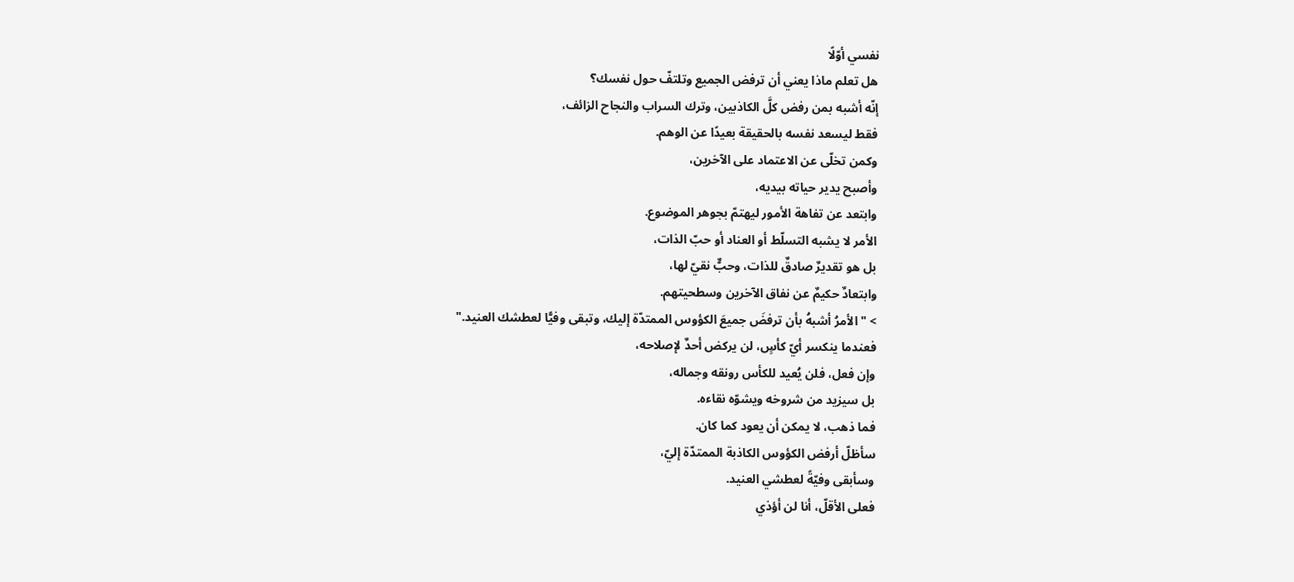نفسي أوّلًا
هل تعلم ماذا يعني أن ترفض الجميع وتلتفّ حول نفسك؟
إنّه أشبه بمن رفض كلَّ الكاذبين، وترك السراب والنجاح الزائف،
فقط ليسعد نفسه بالحقيقة بعيدًا عن الوهم.
وكمن تخلّى عن الاعتماد على الآخرين،
وأصبح يدير حياته بيديه،
وابتعد عن تفاهة الأمور ليهتمّ بجوهر الموضوع.
الأمر لا يشبه التسلّط أو العناد أو حبّ الذات،
بل هو تقديرٌ صادقٌ للذات، وحبٌّ نقيّ لها،
وابتعادٌ حكيمٌ عن نفاق الآخرين وسطحيتهم.
> "الأمرُ أشبهُ بأن ترفضَ جميعَ الكؤوس الممتدّة إليك، وتبقى وفيًّا لعطشك العنيد."
فعندما ينكسر أيّ كأسٍ، لن يركض أحدٌ لإصلاحه،
وإن فعل، فلن يُعيد للكأس رونقه وجماله،
بل سيزيد من شروخه ويشوّه نقاءه.
فما ذهب، لا يمكن أن يعود كما كان.
سأظلّ أرفض الكؤوس الكاذبة الممتدّة إليّ،
وسأبقى وفيّةً لعطشي العنيد.
فعلى الأقلّ، أنا لن أؤذي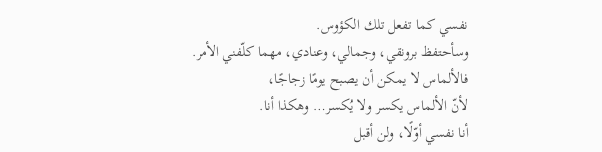نفسي كما تفعل تلك الكؤوس.
وسأحتفظ برونقي، وجمالي، وعنادي، مهما كلّفني الأمر.
فالألماس لا يمكن أن يصبح يومًا زجاجًا،
لأنّ الألماس يكسر ولا يُكسر… وهكذا أنا.
أنا نفسي أوّلًا، ولن أقبل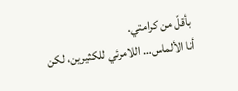بأقلّ من كرامتي.
أنا الألماس… اللامرئي للكثيرين، لكن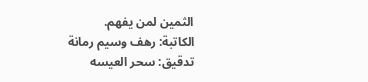الثمين لمن يفهم.
الكاتبة: رهف وسيم رمانة
تدقيق: سحر العيسه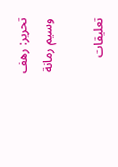تحرير: رهف وسيم رمانة

تعليقات